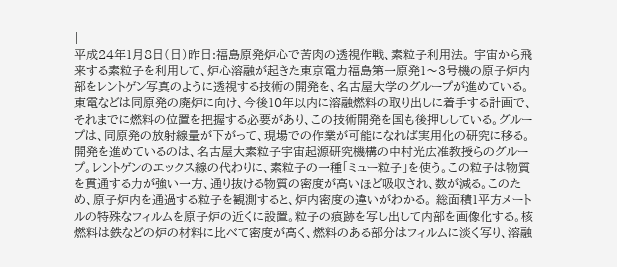|
平成24年1月8日(日)昨日:福島原発炉心で苦肉の透視作戦、素粒子利用法。 宇宙から飛来する素粒子を利用して、炉心溶融が起きた東京電力福島第一原発1〜3号機の原子炉内部をレントゲン写真のように透視する技術の開発を、名古屋大学のグループが進めている。 東電などは同原発の廃炉に向け、今後10年以内に溶融燃料の取り出しに着手する計画で、それまでに燃料の位置を把握する必要があり、この技術開発を国も後押ししている。グループは、同原発の放射線量が下がって、現場での作業が可能になれば実用化の研究に移る。 開発を進めているのは、名古屋大素粒子宇宙起源研究機構の中村光広准教授らのグループ。レントゲンのエックス線の代わりに、素粒子の一種「ミュー粒子」を使う。この粒子は物質を貫通する力が強い一方、通り抜ける物質の密度が高いほど吸収され、数が減る。このため、原子炉内を通過する粒子を観測すると、炉内密度の違いがわかる。 総面積1平方メートルの特殊なフィルムを原子炉の近くに設置。粒子の痕跡を写し出して内部を画像化する。核燃料は鉄などの炉の材料に比べて密度が高く、燃料のある部分はフィルムに淡く写り、溶融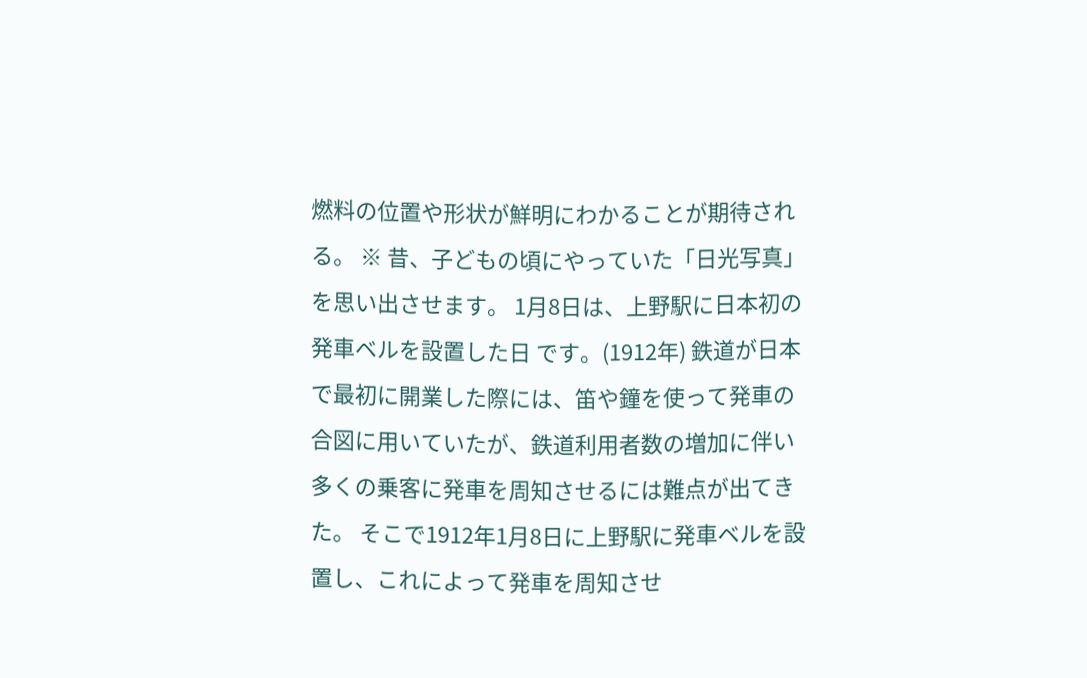燃料の位置や形状が鮮明にわかることが期待される。 ※ 昔、子どもの頃にやっていた「日光写真」を思い出させます。 1月8日は、上野駅に日本初の発車ベルを設置した日 です。(1912年) 鉄道が日本で最初に開業した際には、笛や鐘を使って発車の合図に用いていたが、鉄道利用者数の増加に伴い多くの乗客に発車を周知させるには難点が出てきた。 そこで1912年1月8日に上野駅に発車ベルを設置し、これによって発車を周知させ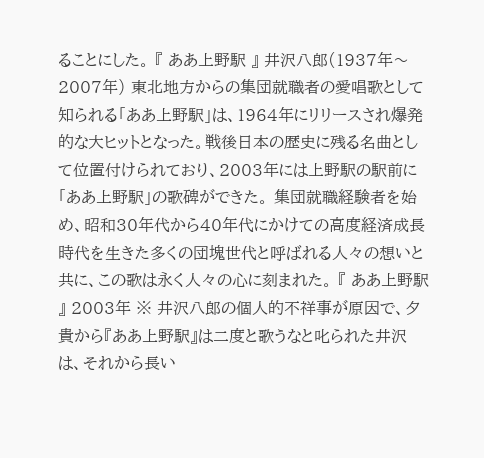ることにした。 『 ああ上野駅 』 井沢八郎(1937年〜2007年) 東北地方からの集団就職者の愛唱歌として知られる「ああ上野駅」は、1964年にリリースされ爆発的な大ヒットとなった。戦後日本の歴史に残る名曲として位置付けられており、2003年には上野駅の駅前に「ああ上野駅」の歌碑ができた。 集団就職経験者を始め、昭和30年代から40年代にかけての高度経済成長時代を生きた多くの団塊世代と呼ばれる人々の想いと共に、この歌は永く人々の心に刻まれた。 『 ああ上野駅 』 2003年 ※ 井沢八郎の個人的不祥事が原因で、夕貴から『ああ上野駅』は二度と歌うなと叱られた井沢は、それから長い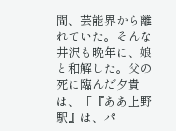間、芸能界から離れていた。そんな井沢も晩年に、娘と和解した。父の死に臨んだ夕貴は、「『ああ上野駅』は、パ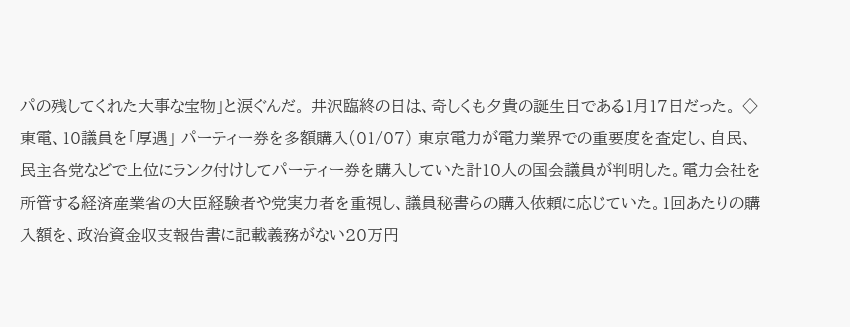パの残してくれた大事な宝物」と涙ぐんだ。 井沢臨終の日は、奇しくも夕貴の誕生日である1月17日だった。 ◇ 東電、10議員を「厚遇」 パーティー券を多額購入(01/07) 東京電力が電力業界での重要度を査定し、自民、民主各党などで上位にランク付けしてパーティー券を購入していた計10人の国会議員が判明した。電力会社を所管する経済産業省の大臣経験者や党実力者を重視し、議員秘書らの購入依頼に応じていた。1回あたりの購入額を、政治資金収支報告書に記載義務がない20万円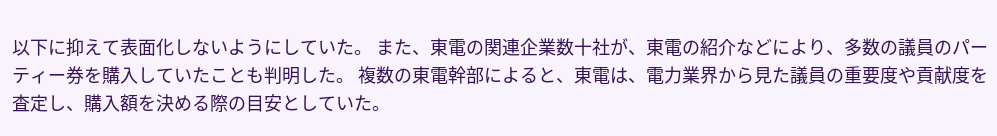以下に抑えて表面化しないようにしていた。 また、東電の関連企業数十社が、東電の紹介などにより、多数の議員のパーティー券を購入していたことも判明した。 複数の東電幹部によると、東電は、電力業界から見た議員の重要度や貢献度を査定し、購入額を決める際の目安としていた。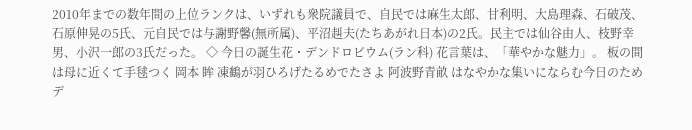2010年までの数年間の上位ランクは、いずれも衆院議員で、自民では麻生太郎、甘利明、大島理森、石破茂、石原伸晃の5氏、元自民では与謝野馨(無所属)、平沼赳夫(たちあがれ日本)の2氏。民主では仙谷由人、枝野幸男、小沢一郎の3氏だった。 ◇ 今日の誕生花・デンドロビウム(ラン科) 花言葉は、「華やかな魅力」。 板の間は母に近くて手毬つく 岡本 眸 凍鶴が羽ひろげたるめでたさよ 阿波野青畝 はなやかな集いにならむ今日のため デ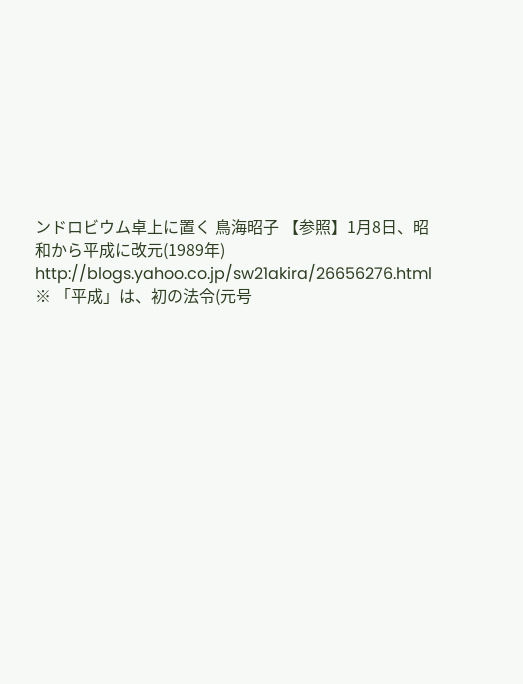ンドロビウム卓上に置く 鳥海昭子 【参照】1月8日、昭和から平成に改元(1989年) http://blogs.yahoo.co.jp/sw21akira/26656276.html ※ 「平成」は、初の法令(元号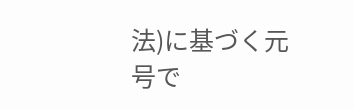法)に基づく元号で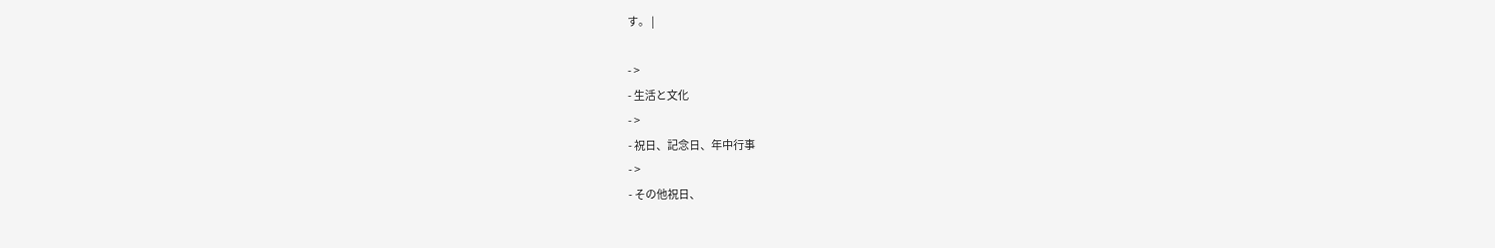す。 |

- >
- 生活と文化
- >
- 祝日、記念日、年中行事
- >
- その他祝日、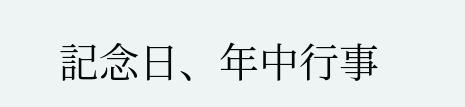記念日、年中行事